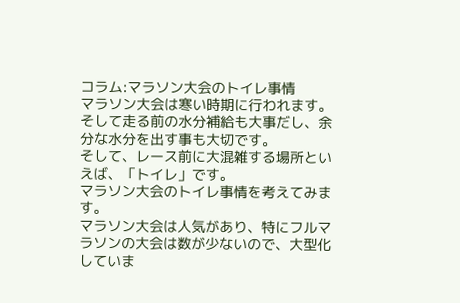コラム:マラソン大会のトイレ事情
マラソン大会は寒い時期に行われます。
そして走る前の水分補給も大事だし、余分な水分を出す事も大切です。
そして、レース前に大混雑する場所といえば、「トイレ」です。
マラソン大会のトイレ事情を考えてみます。
マラソン大会は人気があり、特にフルマラソンの大会は数が少ないので、大型化していま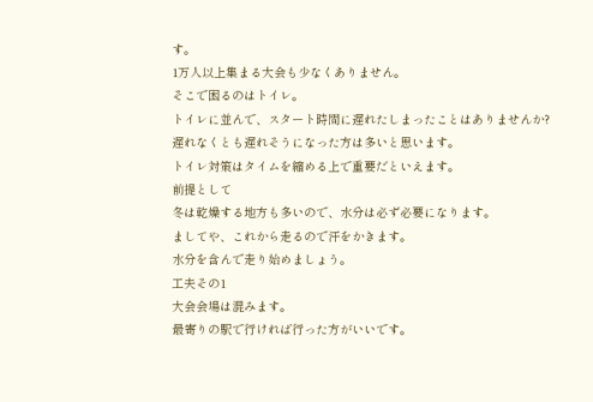す。
1万人以上集まる大会も少なくありません。
そこで困るのはトイレ。
トイレに並んで、スタート時間に遅れたしまったことはありませんか?
遅れなくとも遅れそうになった方は多いと思います。
トイレ対策はタイムを縮める上で重要だといえます。
前提として
冬は乾燥する地方も多いので、水分は必ず必要になります。
ましてや、これから走るので汗をかきます。
水分を含んで走り始めましょう。
工夫その1
大会会場は混みます。
最寄りの駅で行ければ行った方がいいです。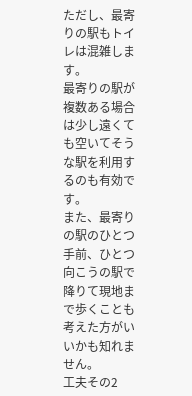ただし、最寄りの駅もトイレは混雑します。
最寄りの駅が複数ある場合は少し遠くても空いてそうな駅を利用するのも有効です。
また、最寄りの駅のひとつ手前、ひとつ向こうの駅で降りて現地まで歩くことも考えた方がいいかも知れません。
工夫その2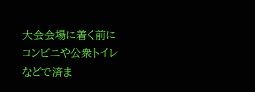大会会場に着く前にコンビニや公衆トイレなどで済ま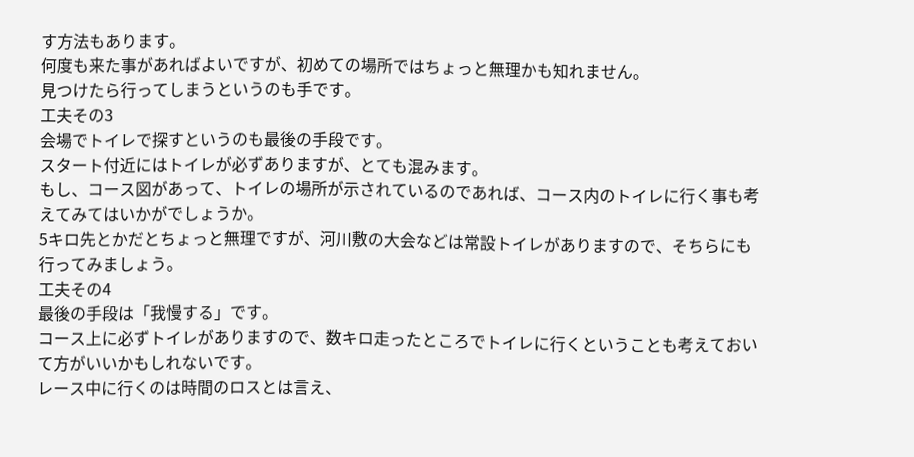す方法もあります。
何度も来た事があればよいですが、初めての場所ではちょっと無理かも知れません。
見つけたら行ってしまうというのも手です。
工夫その3
会場でトイレで探すというのも最後の手段です。
スタート付近にはトイレが必ずありますが、とても混みます。
もし、コース図があって、トイレの場所が示されているのであれば、コース内のトイレに行く事も考えてみてはいかがでしょうか。
5キロ先とかだとちょっと無理ですが、河川敷の大会などは常設トイレがありますので、そちらにも行ってみましょう。
工夫その4
最後の手段は「我慢する」です。
コース上に必ずトイレがありますので、数キロ走ったところでトイレに行くということも考えておいて方がいいかもしれないです。
レース中に行くのは時間のロスとは言え、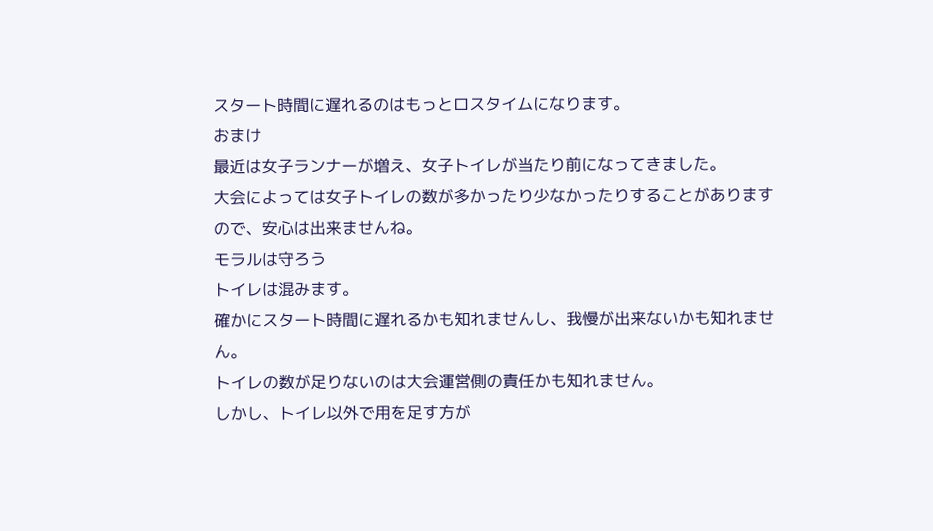スタート時間に遅れるのはもっとロスタイムになります。
おまけ
最近は女子ランナーが増え、女子トイレが当たり前になってきました。
大会によっては女子トイレの数が多かったり少なかったりすることがありますので、安心は出来ませんね。
モラルは守ろう
トイレは混みます。
確かにスタート時間に遅れるかも知れませんし、我慢が出来ないかも知れません。
トイレの数が足りないのは大会運営側の責任かも知れません。
しかし、トイレ以外で用を足す方が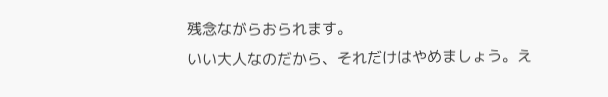残念ながらおられます。
いい大人なのだから、それだけはやめましょう。え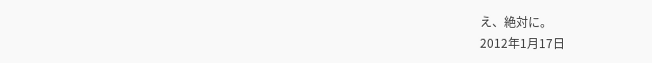え、絶対に。
2012年1月17日